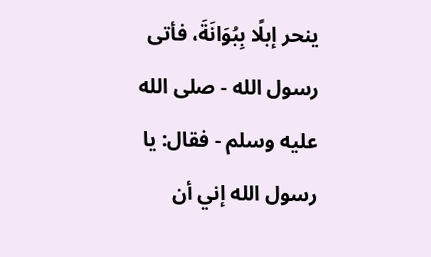ينحر إبلًا بِبُوَانَةَ، فأتى رسول الله - صلى الله عليه وسلم - فقال: يا رسول الله إني أن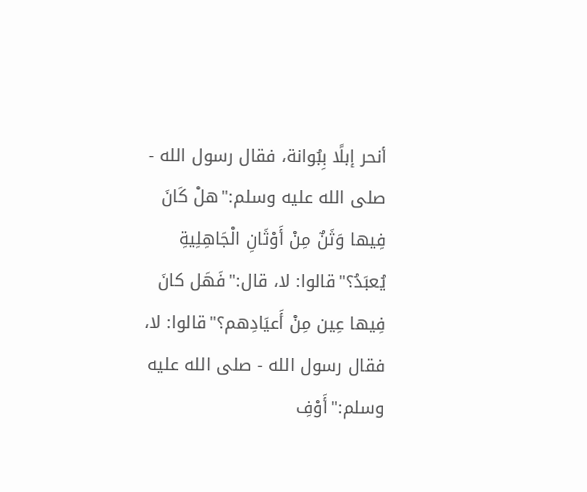أنحر إبلًا بِبُوانة، فقال رسول الله - صلى الله عليه وسلم:"هلْ كَانَ فِيها وَثَنٌ مِنْ أَوْثَانِ الْجَاهِلِيةِ يُعبَدُ؟"قالوا: لا، قال:"فَهَل كانَ فِيها عِين مِنْ أَعيَادِهم؟"قالوا: لا، فقال رسول الله - صلى الله عليه وسلم:"أَوْفِ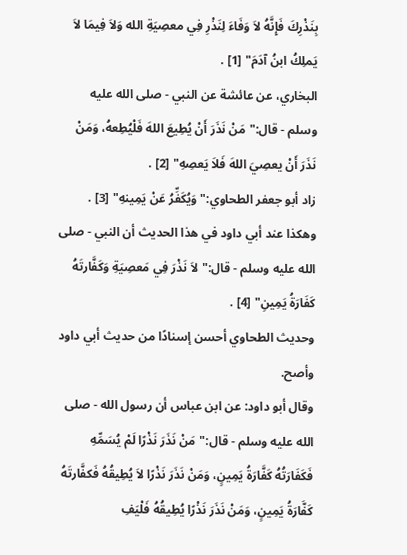بِنَذْرِكَ فَإِنَّهُ لاَ وَفَاءَ لِنَذْرِ فِي معصِيَةِ الله وَلاَ فِيمَا لاَ يَملِكُ ابنُ آدَمَ" [1] .
البخاري، عن عائشة عن النبي - صلى الله عليه وسلم - قال:"مَنْ نَذَرَ أَنْ يُطِيعَ اللهَ فَلْيُطِعهُ، وَمَنْ نَذَرَ أَنْ يعصِيَ اللهَ فَلاَ يَعصِهِ" [2] .
زاد أبو جعفر الطحاوي:"وَيُكَفِّرُ عَنْ يَمِينهِ" [3] .
وهكذا عند أبي داود في هذا الحديث أن النبي - صلى الله عليه وسلم - قال:"لاَ نَذْرَ فِي مَعصِيَةِ وَكَفَّارتَهُ كَفَارَةُ يَمِينِ" [4] .
وحديث الطحاوي أحسن إسنادًا من حديث أبي داود وأصح.
وقال أبو داود: عن ابن عباس أن رسول الله - صلى الله عليه وسلم - قال:"مَنْ نَذَرَ نَذْرًا لَمْ يُسَمِّهِ فَكَفَارَتُهُ كَفَّارَةُ يَمِينٍ، وَمَنْ نَذَرَ نَذْرًا لاَ يُطِيقُهُ فَكفَّارتَهُ كَفَّارَةُ يَمِينٍ، وَمَنْ نَذَرَ نَذْرًا يُطِيقُهُ فَلْيَفِ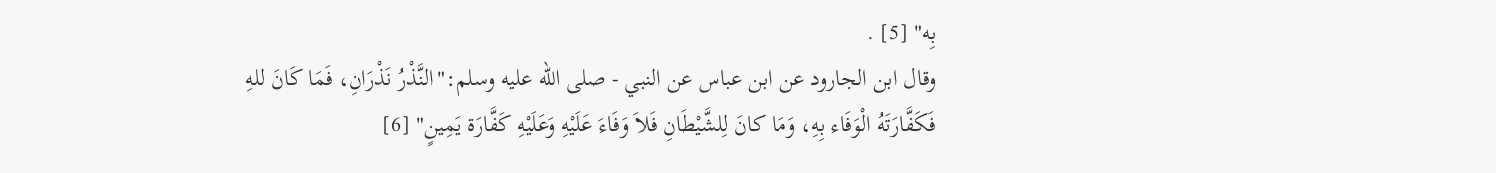بِه" [5] .
وقال ابن الجارود عن ابن عباس عن النبي - صلى الله عليه وسلم:"النَّذْرُ نَذْرَانِ، فَمَا كَانَ للهِ فَكَفَّارَتَهُ الْوَفَاء بِهِ، وَمَا كانَ لِلشَّيْطَانِ فَلاَ وَفَاءَ عَلَيْهِ وَعَلَيْهِ كَفَّارَة يَمِينٍ" [6]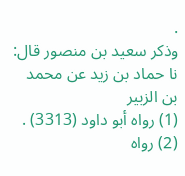.
وذكر سعيد بن منصور قال: نا حماد بن زيد عن محمد بن الزبير
(1) رواه أبو داود (3313) .
(2) رواه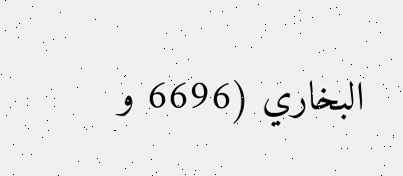البخاري (6696 و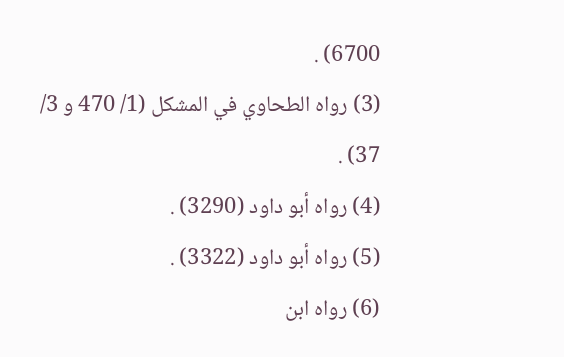6700) .
(3) رواه الطحاوي في المشكل (1/ 470 و 3/ 37) .
(4) رواه أبو داود (3290) .
(5) رواه أبو داود (3322) .
(6) رواه ابن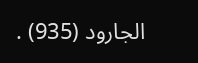الجارود (935) .